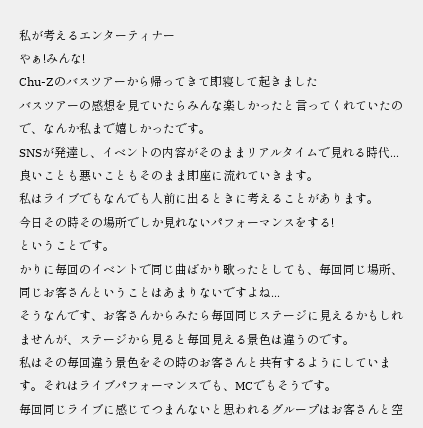私が考えるエンターティナー
やぁ!みんな!
Chu-Zのバスツアーから帰ってきて即寝して起きました
バスツアーの感想を見ていたらみんな楽しかったと言ってくれていたので、なんか私まで嬉しかったです。
SNSが発達し、イベントの内容がそのままリアルタイムで見れる時代...
良いことも悪いこともそのまま即座に流れていきます。
私はライブでもなんでも人前に出るときに考えることがあります。
今日その時その場所でしか見れないパフォーマンスをする!
ということです。
かりに毎回のイベントで同じ曲ばかり歌ったとしても、毎回同じ場所、同じお客さんということはあまりないですよね...
そうなんです、お客さんからみたら毎回同じステージに見えるかもしれませんが、ステージから見ると毎回見える景色は違うのです。
私はその毎回違う景色をその時のお客さんと共有するようにしています。それはライブパフォーマンスでも、MCでもそうです。
毎回同じライブに感じてつまんないと思われるグループはお客さんと空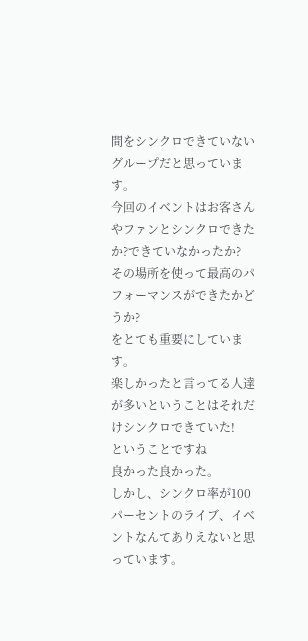間をシンクロできていない
グループだと思っています。
今回のイベントはお客さんやファンとシンクロできたか?できていなかったか?
その場所を使って最高のパフォーマンスができたかどうか?
をとても重要にしています。
楽しかったと言ってる人達が多いということはそれだけシンクロできていた!
ということですね
良かった良かった。
しかし、シンクロ率が100パーセントのライブ、イベントなんてありえないと思っています。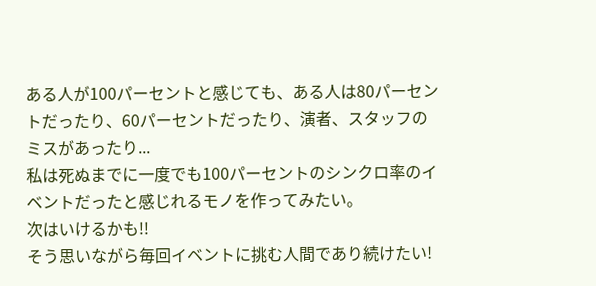ある人が100パーセントと感じても、ある人は80パーセントだったり、60パーセントだったり、演者、スタッフのミスがあったり...
私は死ぬまでに一度でも100パーセントのシンクロ率のイベントだったと感じれるモノを作ってみたい。
次はいけるかも!!
そう思いながら毎回イベントに挑む人間であり続けたい!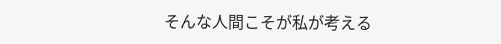そんな人間こそが私が考える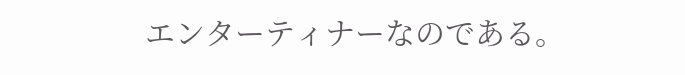エンターティナーなのである。